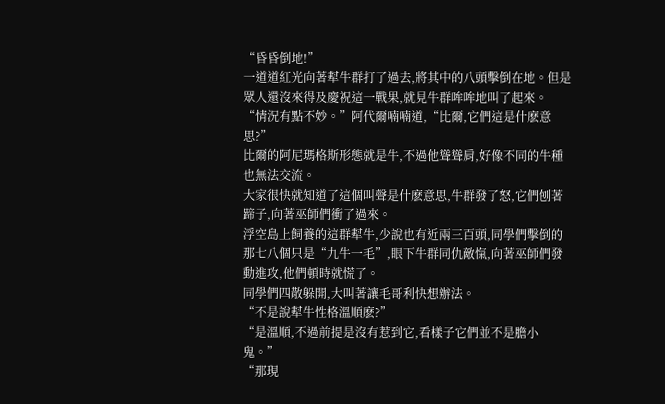“昏昏倒地!”
一道道紅光向著犎牛群打了過去,將其中的八頭擊倒在地。但是眾人還沒來得及慶祝這一戰果,就見牛群哞哞地叫了起來。
“情況有點不妙。”阿代爾喃喃道,“比爾,它們這是什麽意思?”
比爾的阿尼瑪格斯形態就是牛,不過他聳聳肩,好像不同的牛種也無法交流。
大家很快就知道了這個叫聲是什麽意思,牛群發了怒,它們刨著蹄子,向著巫師們衝了過來。
浮空島上飼養的這群犎牛,少說也有近兩三百頭,同學們擊倒的那七八個只是“九牛一毛”,眼下牛群同仇敵愾,向著巫師們發動進攻,他們頓時就慌了。
同學們四散躲開,大叫著讓毛哥利快想辦法。
“不是說犎牛性格溫順麽?”
“是溫順,不過前提是沒有惹到它,看樣子它們並不是膽小鬼。”
“那現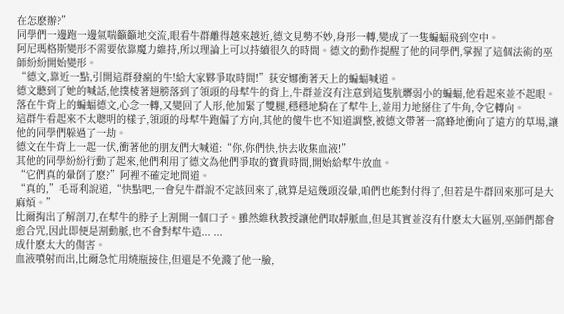在怎麽辦?”
同學們一邊跑一邊氣喘籲籲地交流,眼看牛群離得越來越近,德文見勢不妙,身形一轉,變成了一隻蝙蝠飛到空中。
阿尼瑪格斯變形不需要依靠魔力維持,所以理論上可以持續很久的時間。德文的動作提醒了他的同學們,掌握了這個法術的巫師紛紛開始變形。
“德文,靠近一點,引開這群發瘋的牛!給大家夥爭取時間!”荻安娜衝著天上的蝙蝠喊道。
德文聽到了她的喊話,他撲棱著翅膀落到了領頭的母犎牛的背上,牛群並沒有注意到這隻肮髒弱小的蝙蝠,他看起來並不起眼。
落在牛背上的蝙蝠德文,心念一轉,又變回了人形,他加緊了雙腿,穩穩地騎在了犎牛上,並用力地掰住了牛角,令它轉向。
這群牛看起來不太聰明的樣子,領頭的母犎牛跑偏了方向,其他的傻牛也不知道調整,被德文帶著一窩蜂地衝向了遠方的草場,讓他的同學們躲過了一劫。
德文在牛背上一起一伏,衝著他的朋友們大喊道:“你,你們快,快去收集血液!”
其他的同學紛紛行動了起來,他們利用了德文為他們爭取的寶貴時間,開始給犎牛放血。
“它們真的暈倒了麽?”阿裡不確定地問道。
“真的,”毛哥利說道,“快點吧,一會兒牛群說不定該回來了,就算是這幾頭沒暈,咱們也能對付得了,但若是牛群回來那可是大麻煩。”
比爾掏出了解剖刀,在犎牛的脖子上割開一個口子。雖然維秋教授讓他們取靜脈血,但是其實並沒有什麽太大區別,巫師們都會愈合咒,因此即便是割動脈,也不會對犎牛造... ...
成什麽太大的傷害。
血液噴射而出,比爾急忙用燒瓶接住,但還是不免濺了他一臉,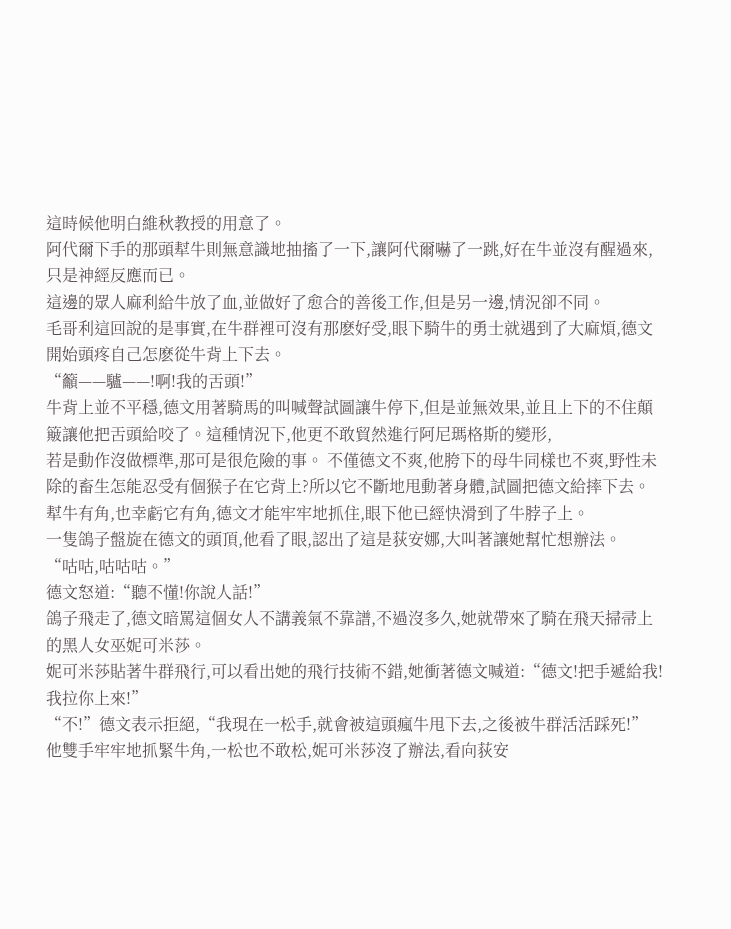這時候他明白維秋教授的用意了。
阿代爾下手的那頭犎牛則無意識地抽搐了一下,讓阿代爾嚇了一跳,好在牛並沒有醒過來,只是神經反應而已。
這邊的眾人麻利給牛放了血,並做好了愈合的善後工作,但是另一邊,情況卻不同。
毛哥利這回說的是事實,在牛群裡可沒有那麽好受,眼下騎牛的勇士就遇到了大麻煩,德文開始頭疼自己怎麽從牛背上下去。
“籲——驢——!啊!我的舌頭!”
牛背上並不平穩,德文用著騎馬的叫喊聲試圖讓牛停下,但是並無效果,並且上下的不住顛簸讓他把舌頭給咬了。這種情況下,他更不敢貿然進行阿尼瑪格斯的變形,
若是動作沒做標準,那可是很危險的事。 不僅德文不爽,他胯下的母牛同樣也不爽,野性未除的畜生怎能忍受有個猴子在它背上?所以它不斷地甩動著身體,試圖把德文給摔下去。
犎牛有角,也幸虧它有角,德文才能牢牢地抓住,眼下他已經快滑到了牛脖子上。
一隻鴿子盤旋在德文的頭頂,他看了眼,認出了這是荻安娜,大叫著讓她幫忙想辦法。
“咕咕,咕咕咕。”
德文怒道:“聽不懂!你說人話!”
鴿子飛走了,德文暗罵這個女人不講義氣不靠譜,不過沒多久,她就帶來了騎在飛天掃帚上的黑人女巫妮可米莎。
妮可米莎貼著牛群飛行,可以看出她的飛行技術不錯,她衝著德文喊道:“德文!把手遞給我!我拉你上來!”
“不!”德文表示拒絕,“我現在一松手,就會被這頭瘋牛甩下去,之後被牛群活活踩死!”
他雙手牢牢地抓緊牛角,一松也不敢松,妮可米莎沒了辦法,看向荻安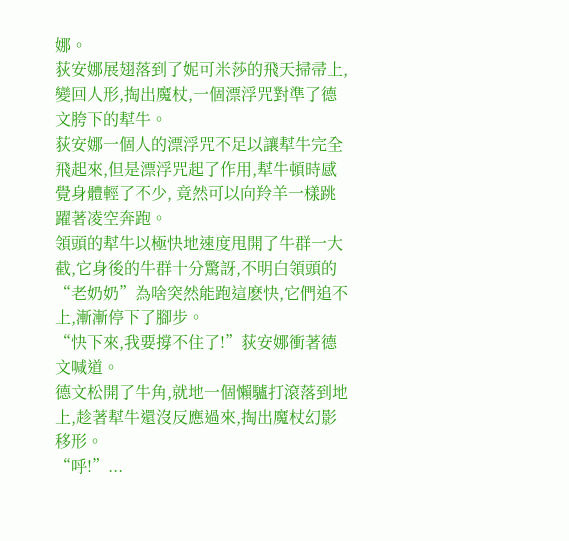娜。
荻安娜展翅落到了妮可米莎的飛天掃帚上,變回人形,掏出魔杖,一個漂浮咒對準了德文胯下的犎牛。
荻安娜一個人的漂浮咒不足以讓犎牛完全飛起來,但是漂浮咒起了作用,犎牛頓時感覺身體輕了不少, 竟然可以向羚羊一樣跳躍著凌空奔跑。
領頭的犎牛以極快地速度甩開了牛群一大截,它身後的牛群十分驚訝,不明白領頭的“老奶奶”為啥突然能跑這麽快,它們追不上,漸漸停下了腳步。
“快下來,我要撐不住了!”荻安娜衝著德文喊道。
德文松開了牛角,就地一個懶驢打滾落到地上,趁著犎牛還沒反應過來,掏出魔杖幻影移形。
“呼!”...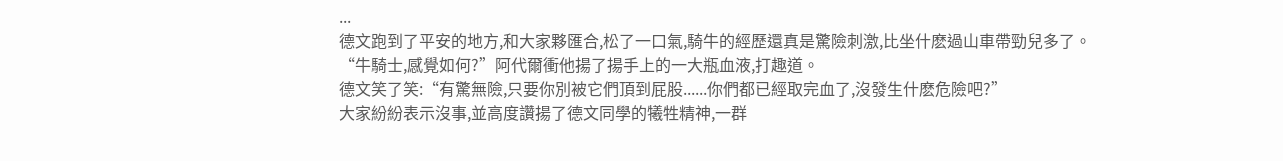...
德文跑到了平安的地方,和大家夥匯合,松了一口氣,騎牛的經歷還真是驚險刺激,比坐什麽過山車帶勁兒多了。
“牛騎士,感覺如何?”阿代爾衝他揚了揚手上的一大瓶血液,打趣道。
德文笑了笑:“有驚無險,只要你別被它們頂到屁股......你們都已經取完血了,沒發生什麽危險吧?”
大家紛紛表示沒事,並高度讚揚了德文同學的犧牲精神,一群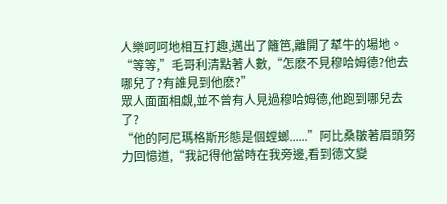人樂呵呵地相互打趣,邁出了籬笆,離開了犎牛的場地。
“等等,”毛哥利清點著人數,“怎麽不見穆哈姆德?他去哪兒了?有誰見到他麽?”
眾人面面相覷,並不曾有人見過穆哈姆德,他跑到哪兒去了?
“他的阿尼瑪格斯形態是個螳螂......”阿比桑皺著眉頭努力回憶道,“我記得他當時在我旁邊,看到德文變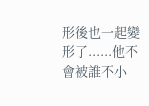形後也一起變形了......他不會被誰不小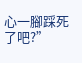心一腳踩死了吧?”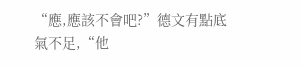“應,應該不會吧?”德文有點底氣不足,“他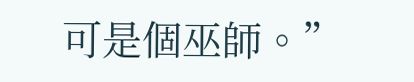可是個巫師。”